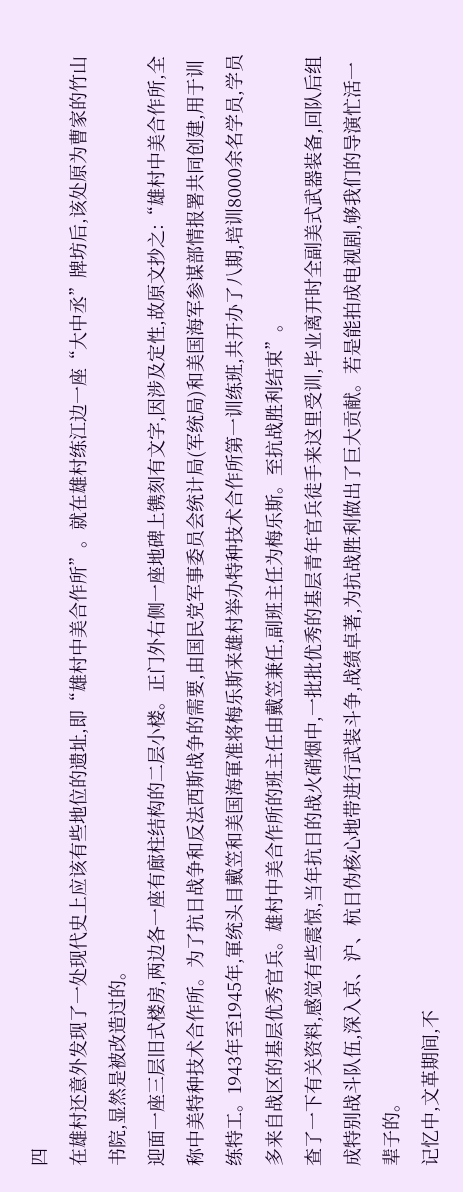四
在雄村还意外发现了一处现代史上应该有些地位的遗址,即“雄村中美合作所”。就在雄村练江边一座“大中丞”牌坊后,该处原为曹家的竹山书院,显然是被改造过的。
迎面一座三层旧式楼房,两边各一座有廊柱结构的二层小楼。正门外右侧一座地碑上镌刻有文字,因涉及定性,故原文抄之:“雄村中美合作所,全称中美特种技术合作所。为了抗日战争和反法西斯战争的需要,由国民党军事委员会统计局(军统局)和美国海军参谋部情报署共同创建,用于训练特工。1943年至1945年,軍统头目戴笠和美国海軍准将梅乐斯来雄村举办特种技术合作所第一训练班,共开办了八期,培训8000余名学员,学员多来自战区的基层优秀官兵。雄村中美合作所的班主任由戴笠兼任,副班主任为梅乐斯。至抗战胜利结束”。
查了一下有关资料,感觉有些震惊,当年抗日的战火硝烟中,一批批优秀的基层青年官兵徒手来这里受训,毕业离开时全副美式武器装备,回队后组成特别战斗队伍,深入京、沪、杭日伪核心地带进行武装斗争,战绩卓著,为抗战胜利做出了巨大贡献。若是能拍成电视剧,够我们的导演忙活一辈子的。
记忆中,文革期间,不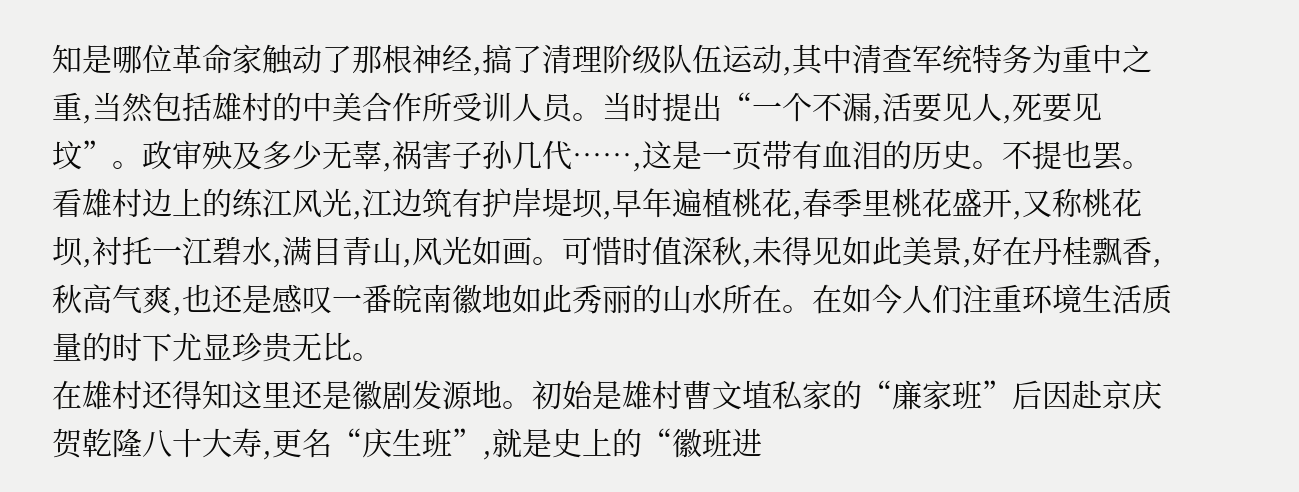知是哪位革命家触动了那根神经,搞了清理阶级队伍运动,其中清查军统特务为重中之重,当然包括雄村的中美合作所受训人员。当时提出“一个不漏,活要见人,死要见坟”。政审殃及多少无辜,祸害子孙几代……,这是一页带有血泪的历史。不提也罢。
看雄村边上的练江风光,江边筑有护岸堤坝,早年遍植桃花,春季里桃花盛开,又称桃花坝,衬托一江碧水,满目青山,风光如画。可惜时值深秋,未得见如此美景,好在丹桂飘香,秋高气爽,也还是感叹一番皖南徽地如此秀丽的山水所在。在如今人们注重环境生活质量的时下尤显珍贵无比。
在雄村还得知这里还是徽剧发源地。初始是雄村曹文埴私家的“廉家班”后因赴京庆贺乾隆八十大寿,更名“庆生班”,就是史上的“徽班进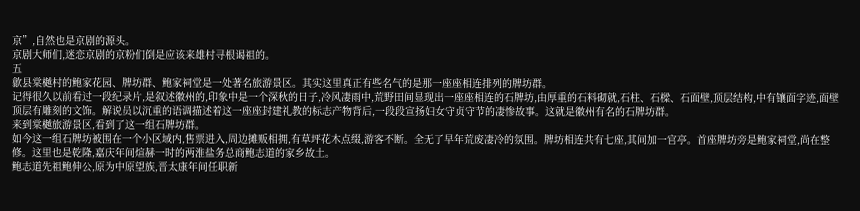京”,自然也是京剧的源头。
京剧大师们,迷恋京剧的京粉们倒是应该来雄村寻根谒祖的。
五
歙县棠樾村的鲍家花园、牌坊群、鲍家祠堂是一处著名旅游景区。其实这里真正有些名气的是那一座座相连排列的牌坊群。
记得很久以前看过一段纪录片,是叙述徽州的,印象中是一个深秋的日子,冷风凄雨中,荒野田间显现出一座座相连的石牌坊,由厚重的石料砌就,石柱、石樑、石面壁,顶层结构,中有镶面字迹,面壁顶层有雕刻的文饰。解说员以沉重的语调描述着这一座座封建礼教的标志产物背后,一段段宣扬妇女守贞守节的凄惨故事。这就是徽州有名的石牌坊群。
来到棠樾旅游景区,看到了这一组石牌坊群。
如今这一组石牌坊被围在一个小区域内,售票进入,周边摊贩相拥,有草坪花木点缀,游客不断。全无了早年荒废凄冷的氛围。牌坊相连共有七座,其间加一官亭。首座牌坊旁是鲍家祠堂,尚在整修。这里也是乾隆,嘉庆年间煊赫一时的两淮盐务总商鲍志道的家乡故土。
鲍志道先祖鲍伸公,原为中原望族,晋太康年间任职新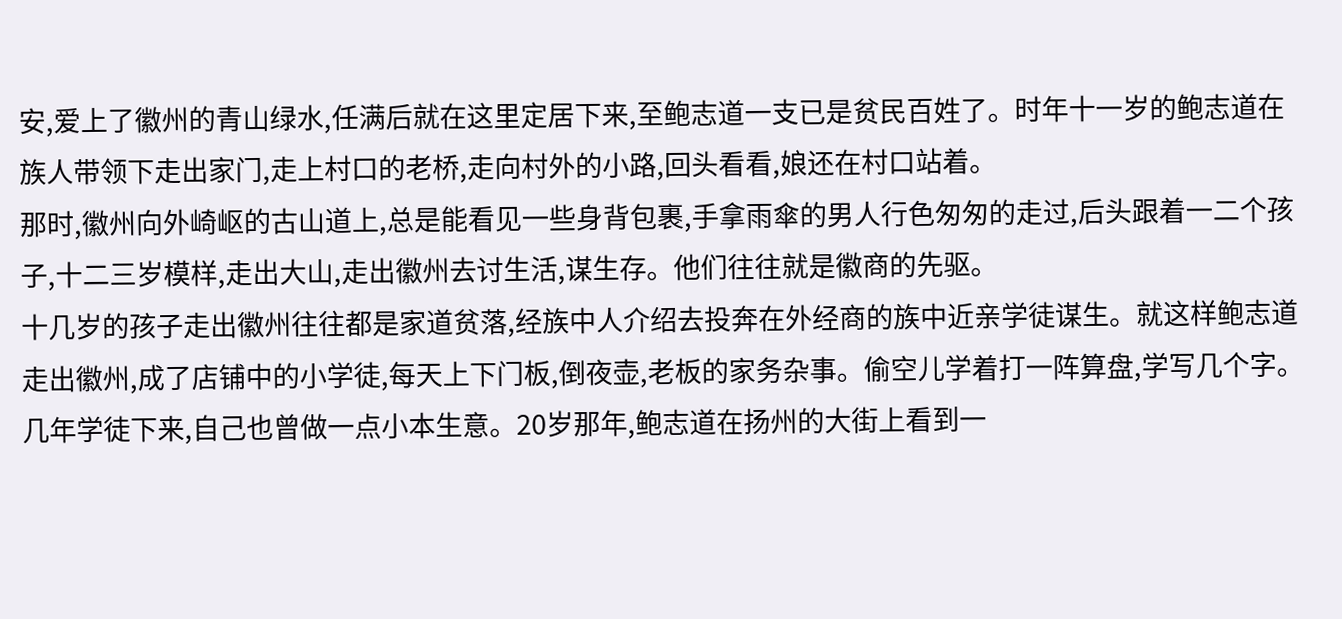安,爱上了徽州的青山绿水,任满后就在这里定居下来,至鲍志道一支已是贫民百姓了。时年十一岁的鲍志道在族人带领下走出家门,走上村口的老桥,走向村外的小路,回头看看,娘还在村口站着。
那时,徽州向外崎岖的古山道上,总是能看见一些身背包裹,手拿雨傘的男人行色匆匆的走过,后头跟着一二个孩子,十二三岁模样,走出大山,走出徽州去讨生活,谋生存。他们往往就是徽商的先驱。
十几岁的孩子走出徽州往往都是家道贫落,经族中人介绍去投奔在外经商的族中近亲学徒谋生。就这样鲍志道走出徽州,成了店铺中的小学徒,每天上下门板,倒夜壶,老板的家务杂事。偷空儿学着打一阵算盘,学写几个字。几年学徒下来,自己也曾做一点小本生意。20岁那年,鲍志道在扬州的大街上看到一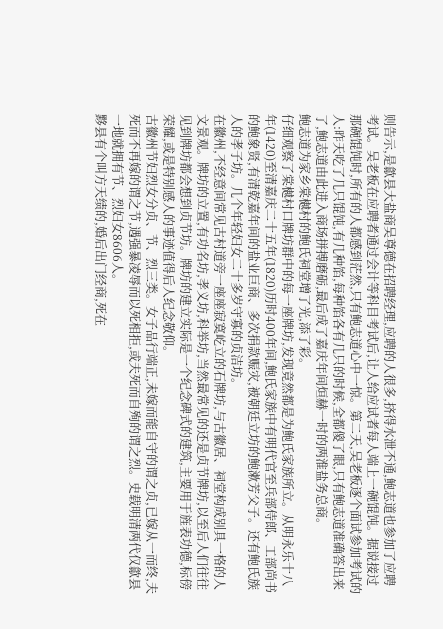则告示,是歙县大盐商吴尊德在招聘经理,应聘的人很多,挤得水泄不通,鲍志道也参加了应聘考试。吴老板在应聘者通过会计等科目考试后,让人给应试者每人端上一碗馄饨。据说接过那碗馄饨时,所有的人都感到茫然,只有鲍志道心中一惊。第二天,吴老板逐个面试参加考试的人:昨天吃了几只馄饨,有几种馅,每种馅各有几只的时候,全都傻了眼,只有鲍志道准确答出来了,鲍志道由此进入商场拼搏磨砺,最后成了嘉庆年间烜赫一时的两淮盐务总商。
鲍志道为家乡棠樾村的鲍氏祠堂增了光,添了彩。
仔细观察了棠樾村口牌坊群中的每一座牌坊,发现竟然都是为鲍氏家族所立。从明永乐十八年(1420)至清嘉庆二十五年(1820)历时400年间,鲍氏家族中有明代官至兵部侍郎、工部尚书的鲍象贤,有清乾嘉年间的盐业巨商、多次捐款赈灾,被朝廷立坊的鲍漱芳父子。还有鲍氏族人的孝子坊。几个年轻妇女二十多岁守寡的贞洁坊。
在徽州,不经意间常见古村道旁一座座寂寞屹立的石牌坊,与古徽居、祠堂构成别具一格的人文景观。牌坊的立置,有功名坊,孝义坊,科举坊,当然最常见的还是贞节牌坊,以至后人们往往见到牌坊都会想到贞节坊。牌坊的建立实际是一个纪念碑式的建筑,主要用于旌表功德,标傍荣耀,或是特别感人的事迹值得后人纪念敬仰。
古徽州节妇烈女分贞、节、烈三类。女子品行端正,未嫁而能自守的谓之贞,已嫁从一而终,夫死而不再嫁的谓之节,遇强暴凌辱而以死相拒,或夫死而自殉的谓之烈。史载明清两代仅歙县一地就拥有节、烈妇女8606人。
黟县有个叫方天绩的,婚后出门经商,死在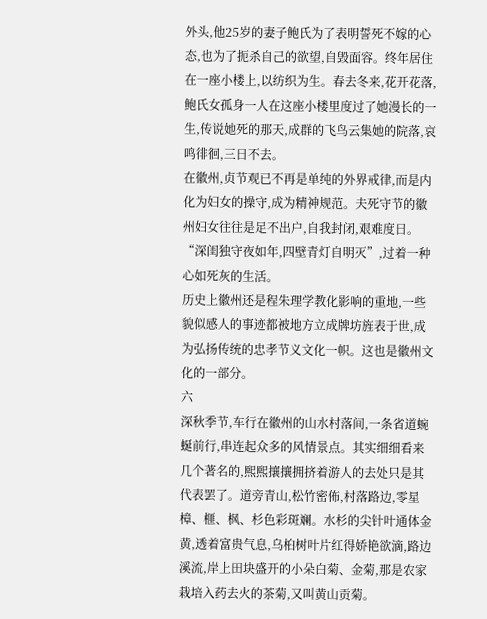外头,他25岁的妻子鲍氏为了表明誓死不嫁的心态,也为了扼杀自己的欲望,自毁面容。终年居住在一座小楼上,以纺织为生。春去冬来,花开花落,鲍氏女孤身一人在这座小楼里度过了她漫长的一生,传说她死的那天,成群的飞鸟云集她的院落,哀鸣徘徊,三日不去。
在徽州,贞节观已不再是单纯的外界戒律,而是内化为妇女的操守,成为精神规范。夫死守节的徽州妇女往往是足不出户,自我封闭,艰难度日。“深闺独守夜如年,四壁青灯自明灭”,过着一种心如死灰的生活。
历史上徽州还是程朱理学教化影响的重地,一些貌似感人的事迹都被地方立成牌坊旌表于世,成为弘扬传统的忠孝节义文化一帜。这也是徽州文化的一部分。
六
深秋季节,车行在徽州的山水村落间,一条省道蜿蜒前行,串连起众多的风情景点。其实细细看来几个著名的,熙熙攘攘拥挤着游人的去处只是其代表罢了。道旁青山,松竹密佈,村落路边,零星樟、榧、枫、杉色彩斑斓。水杉的尖针叶通体金黄,透着富贵气息,乌桕树叶片红得娇艳欲滴,路边溪流,岸上田块盛开的小朵白菊、金菊,那是农家栽培入药去火的茶菊,又叫黄山贡菊。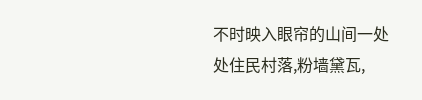不时映入眼帘的山间一处处住民村落,粉墙黛瓦,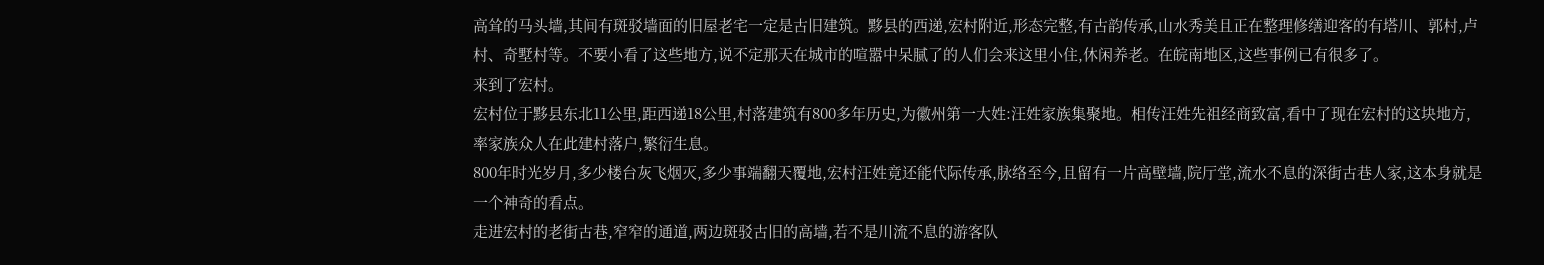高耸的马头墙,其间有斑驳墙面的旧屋老宅一定是古旧建筑。黟县的西递,宏村附近,形态完整,有古韵传承,山水秀美且正在整理修缮迎客的有塔川、郭村,卢村、奇墅村等。不要小看了这些地方,说不定那天在城市的喧嚣中呆腻了的人们会来这里小住,休闲养老。在皖南地区,这些事例已有很多了。
来到了宏村。
宏村位于黟县东北11公里,距西递18公里,村落建筑有800多年历史,为徽州第一大姓:汪姓家族集聚地。相传汪姓先祖经商致富,看中了现在宏村的这块地方,率家族众人在此建村落户,繁衍生息。
800年时光岁月,多少楼台灰飞烟灭,多少事端翻天覆地,宏村汪姓竟还能代际传承,脉络至今,且留有一片高壁墙,院厅堂,流水不息的深街古巷人家,这本身就是一个神奇的看点。
走进宏村的老街古巷,窄窄的通道,两边斑驳古旧的高墙,若不是川流不息的游客队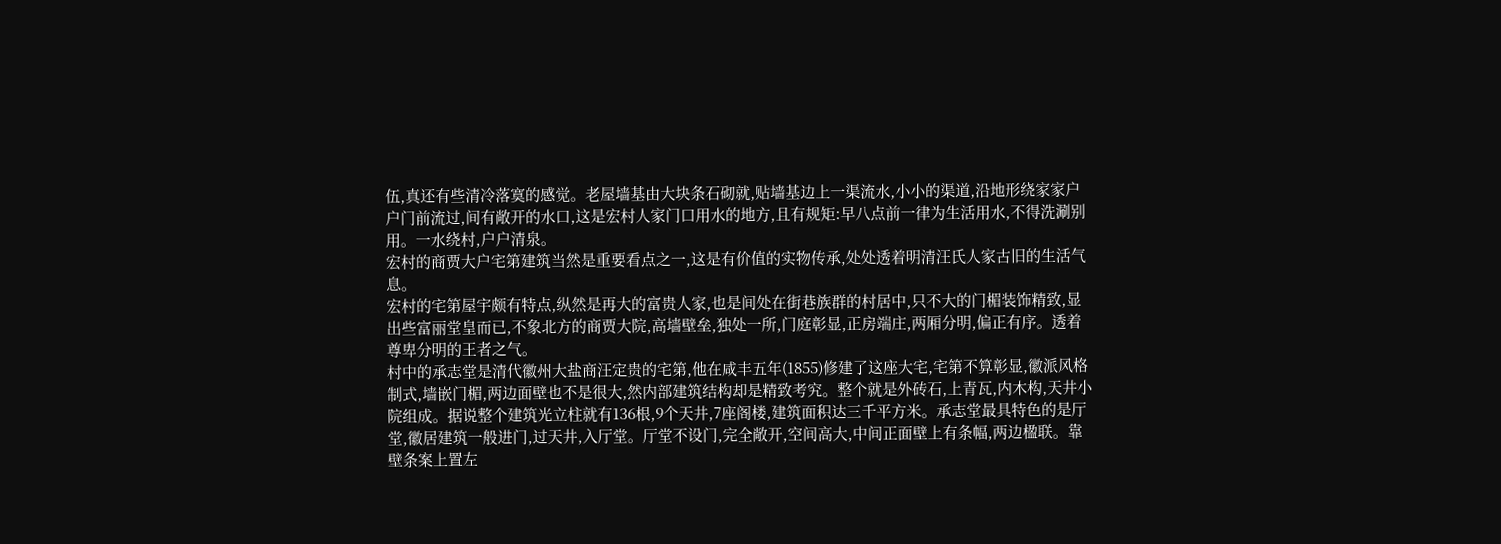伍,真还有些清冷落寞的感觉。老屋墙基由大块条石砌就,贴墙基边上一渠流水,小小的渠道,沿地形绕家家户户门前流过,间有敞开的水口,这是宏村人家门口用水的地方,且有规矩:早八点前一律为生活用水,不得洗涮别用。一水绕村,户户清泉。
宏村的商贾大户宅第建筑当然是重要看点之一,这是有价值的实物传承,处处透着明清汪氏人家古旧的生活气息。
宏村的宅第屋宇颇有特点,纵然是再大的富贵人家,也是间处在街巷族群的村居中,只不大的门楣装饰精致,显出些富丽堂皇而已,不象北方的商贾大院,高墙壁垒,独处一所,门庭彰显,正房端庄,两厢分明,偏正有序。透着尊卑分明的王者之气。
村中的承志堂是清代徽州大盐商汪定贵的宅第,他在咸丰五年(1855)修建了这座大宅,宅第不算彰显,徽派风格制式,墙嵌门楣,两边面壁也不是很大,然内部建筑结构却是精致考究。整个就是外砖石,上青瓦,内木构,天井小院组成。据说整个建筑光立柱就有136根,9个天井,7座阁楼,建筑面积达三千平方米。承志堂最具特色的是厅堂,徽居建筑一般进门,过天井,入厅堂。厅堂不设门,完全敞开,空间高大,中间正面壁上有条幅,两边楹联。靠壁条案上置左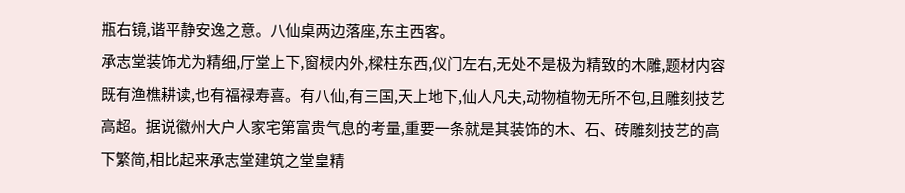瓶右镜,谐平静安逸之意。八仙桌两边落座,东主西客。
承志堂装饰尤为精细,厅堂上下,窗棂内外,樑柱东西,仪门左右,无处不是极为精致的木雕,题材内容既有渔樵耕读,也有福禄寿喜。有八仙,有三国,天上地下,仙人凡夫,动物植物无所不包,且雕刻技艺高超。据说徽州大户人家宅第富贵气息的考量,重要一条就是其装饰的木、石、砖雕刻技艺的高下繁简,相比起来承志堂建筑之堂皇精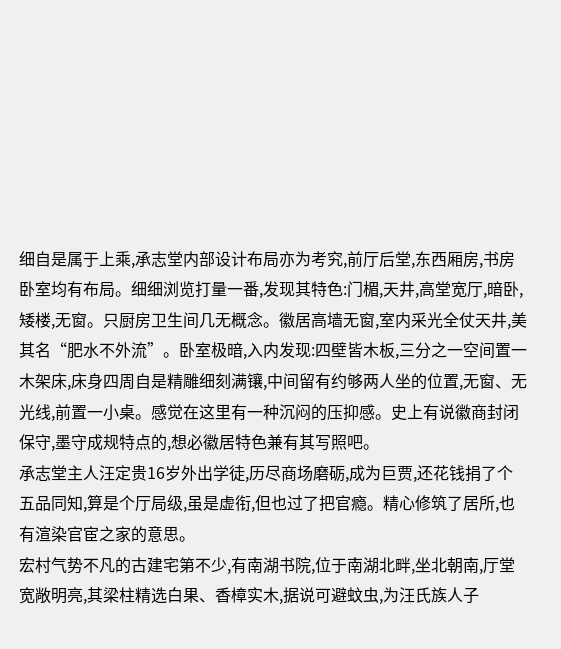细自是属于上乘,承志堂内部设计布局亦为考究,前厅后堂,东西厢房,书房卧室均有布局。细细浏览打量一番,发现其特色:门楣,天井,高堂宽厅,暗卧,矮楼,无窗。只厨房卫生间几无概念。徽居高墙无窗,室内采光全仗天井,美其名“肥水不外流”。卧室极暗,入内发现:四壁皆木板,三分之一空间置一木架床,床身四周自是精雕细刻满镶,中间留有约够两人坐的位置,无窗、无光线,前置一小桌。感觉在这里有一种沉闷的压抑感。史上有说徽商封闭保守,墨守成规特点的,想必徽居特色兼有其写照吧。
承志堂主人汪定贵16岁外出学徒,历尽商场磨砺,成为巨贾,还花钱捐了个五品同知,算是个厅局级,虽是虚衔,但也过了把官瘾。精心修筑了居所,也有渲染官宦之家的意思。
宏村气势不凡的古建宅第不少,有南湖书院,位于南湖北畔,坐北朝南,厅堂宽敞明亮,其梁柱精选白果、香樟实木,据说可避蚊虫,为汪氏族人子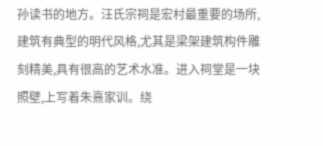孙读书的地方。汪氏宗祠是宏村最重要的场所,建筑有典型的明代风格,尤其是梁架建筑构件雕刻精美,具有很高的艺术水准。进入祠堂是一块照壁,上写着朱熹家训。绕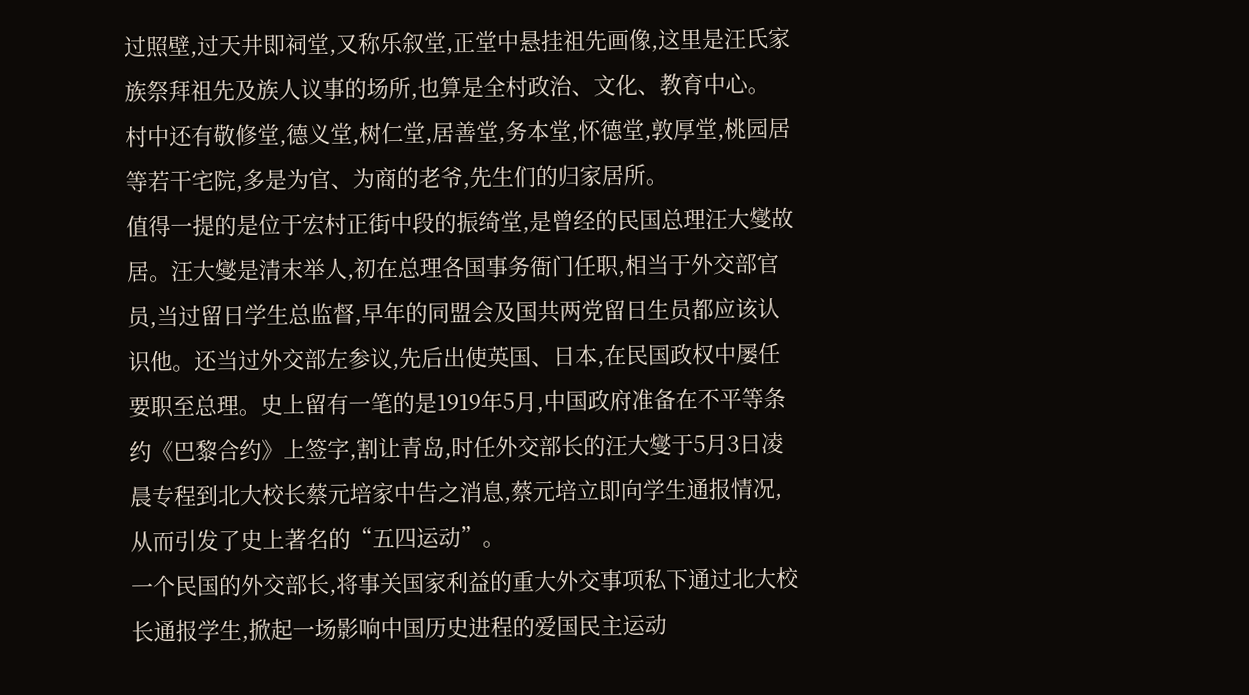过照壁,过天井即祠堂,又称乐叙堂,正堂中悬挂祖先画像,这里是汪氏家族祭拜祖先及族人议事的场所,也算是全村政治、文化、教育中心。
村中还有敬修堂,德义堂,树仁堂,居善堂,务本堂,怀德堂,敦厚堂,桃园居等若干宅院,多是为官、为商的老爷,先生们的归家居所。
值得一提的是位于宏村正街中段的振绮堂,是曾经的民国总理汪大燮故居。汪大燮是清末举人,初在总理各国事务衙门任职,相当于外交部官员,当过留日学生总监督,早年的同盟会及国共两党留日生员都应该认识他。还当过外交部左参议,先后出使英国、日本,在民国政权中屡任要职至总理。史上留有一笔的是1919年5月,中国政府准备在不平等条约《巴黎合约》上签字,割让青岛,时任外交部长的汪大燮于5月3日凌晨专程到北大校长蔡元培家中告之消息,蔡元培立即向学生通报情况,从而引发了史上著名的“五四运动”。
一个民国的外交部长,将事关国家利益的重大外交事项私下通过北大校长通报学生,掀起一场影响中国历史进程的爱国民主运动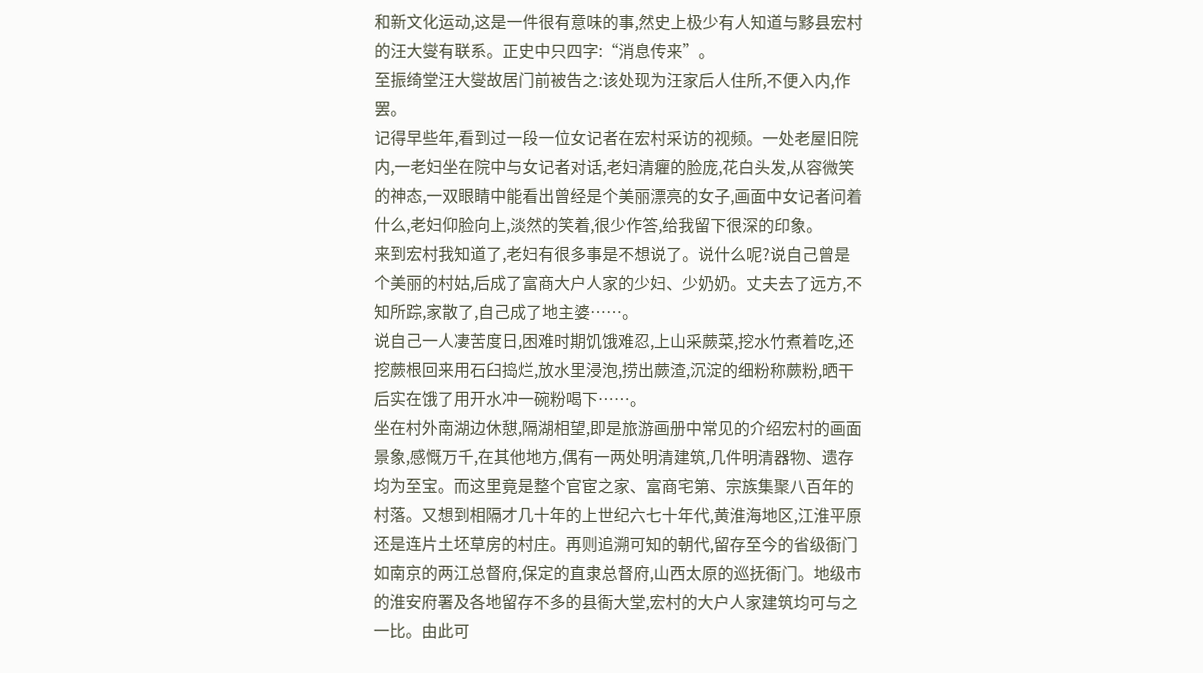和新文化运动,这是一件很有意味的事,然史上极少有人知道与黟县宏村的汪大燮有联系。正史中只四字:“消息传来”。
至振绮堂汪大燮故居门前被告之:该处现为汪家后人住所,不便入内,作罢。
记得早些年,看到过一段一位女记者在宏村采访的视频。一处老屋旧院内,一老妇坐在院中与女记者对话,老妇清癯的脸庞,花白头发,从容微笑的神态,一双眼睛中能看出曾经是个美丽漂亮的女子,画面中女记者问着什么,老妇仰脸向上,淡然的笑着,很少作答,给我留下很深的印象。
来到宏村我知道了,老妇有很多事是不想说了。说什么呢?说自己曾是个美丽的村姑,后成了富商大户人家的少妇、少奶奶。丈夫去了远方,不知所踪,家散了,自己成了地主婆……。
说自己一人凄苦度日,困难时期饥饿难忍,上山采蕨菜,挖水竹煮着吃,还挖蕨根回来用石臼捣烂,放水里浸泡,捞出蕨渣,沉淀的细粉称蕨粉,晒干后实在饿了用开水冲一碗粉喝下……。
坐在村外南湖边休憇,隔湖相望,即是旅游画册中常见的介绍宏村的画面景象,感慨万千,在其他地方,偶有一两处明清建筑,几件明清器物、遗存均为至宝。而这里竟是整个官宦之家、富商宅第、宗族集聚八百年的村落。又想到相隔才几十年的上世纪六七十年代,黄淮海地区,江淮平原还是连片土坯草房的村庄。再则追溯可知的朝代,留存至今的省级衙门如南京的两江总督府,保定的直隶总督府,山西太原的巡抚衙门。地级市的淮安府署及各地留存不多的县衙大堂,宏村的大户人家建筑均可与之一比。由此可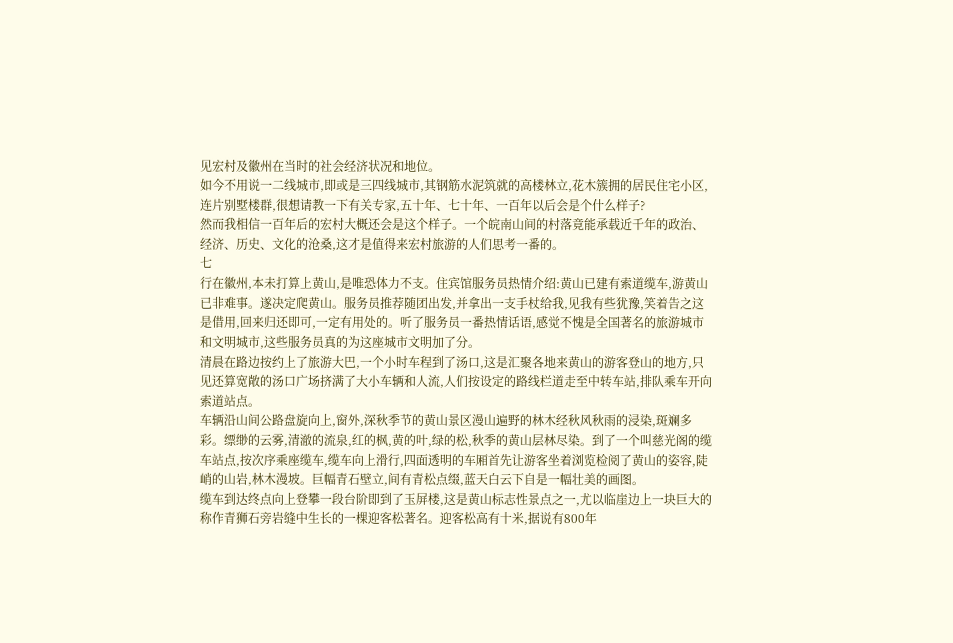见宏村及徽州在当时的社会经济状况和地位。
如今不用说一二线城市,即或是三四线城市,其钢筋水泥筑就的高楼林立,花木簇拥的居民住宅小区,连片别墅楼群,很想请教一下有关专家,五十年、七十年、一百年以后会是个什么样子?
然而我相信一百年后的宏村大概还会是这个样子。一个皖南山间的村落竟能承载近千年的政治、经济、历史、文化的沧桑,这才是值得来宏村旅游的人们思考一番的。
七
行在徽州,本未打算上黄山,是唯恐体力不支。住宾馆服务员热情介绍:黄山已建有索道缆车,游黄山已非难事。遂决定爬黄山。服务员推荐随团出发,并拿出一支手杖给我,见我有些犹豫,笑着告之这是借用,回来归还即可,一定有用处的。听了服务员一番热情话语,感觉不愧是全国著名的旅游城市和文明城市,这些服务员真的为这座城市文明加了分。
清晨在路边按约上了旅游大巴,一个小时车程到了汤口,这是汇聚各地来黄山的游客登山的地方,只见还算宽敞的汤口广场挤满了大小车辆和人流,人们按设定的路线栏道走至中转车站,排队乘车开向索道站点。
车辆沿山间公路盘旋向上,窗外,深秋季节的黄山景区漫山遍野的林木经秋风秋雨的浸染,斑斓多彩。缥缈的云雾,清澈的流泉,红的枫,黄的叶,绿的松,秋季的黄山层林尽染。到了一个叫慈光阁的缆车站点,按次序乘座缆车,缆车向上滑行,四面透明的车厢首先让游客坐着浏览检阅了黄山的姿容,陡峭的山岩,林木漫坡。巨幅青石壁立,间有青松点缀,蓝天白云下自是一幅壮美的画图。
缆车到达终点向上登攀一段台阶即到了玉屏楼,这是黄山标志性景点之一,尤以临崖边上一块巨大的称作青狮石旁岩缝中生长的一棵迎客松著名。迎客松高有十米,据说有800年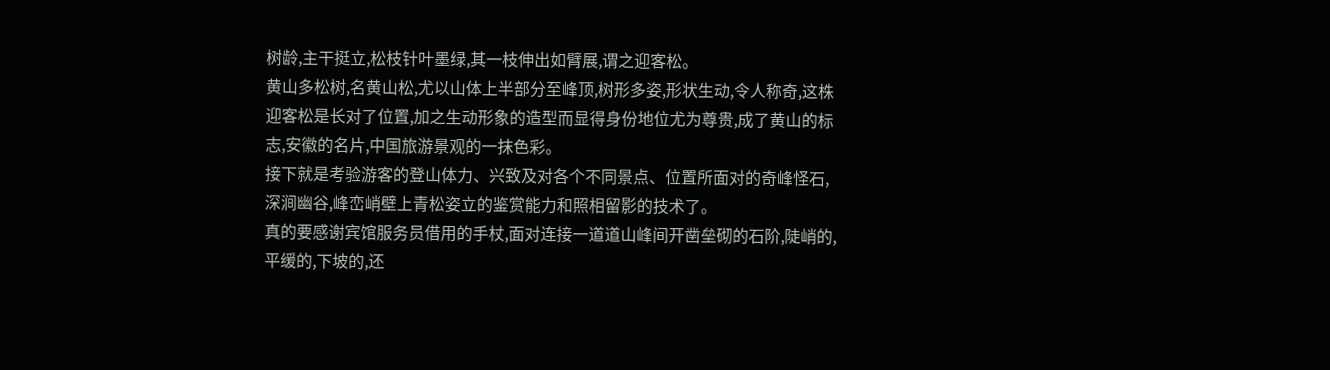树龄,主干挺立,松枝针叶墨绿,其一枝伸出如臂展,谓之迎客松。
黄山多松树,名黄山松,尤以山体上半部分至峰顶,树形多姿,形状生动,令人称奇,这株迎客松是长对了位置,加之生动形象的造型而显得身份地位尤为尊贵,成了黄山的标志,安徽的名片,中国旅游景观的一抹色彩。
接下就是考验游客的登山体力、兴致及对各个不同景点、位置所面对的奇峰怪石,深涧幽谷,峰峦峭壁上青松姿立的鉴赏能力和照相留影的技术了。
真的要感谢宾馆服务员借用的手杖,面对连接一道道山峰间开凿垒砌的石阶,陡峭的,平缓的,下坡的,还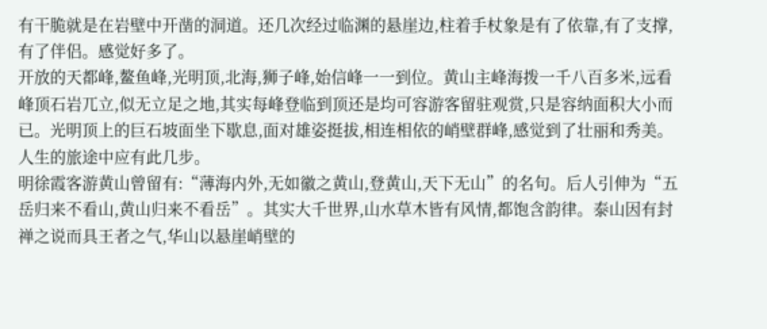有干脆就是在岩壁中开凿的洞道。还几次经过临渊的悬崖边,柱着手杖象是有了依靠,有了支撑,有了伴侣。感觉好多了。
开放的天都峰,鳌鱼峰,光明顶,北海,狮子峰,始信峰一一到位。黄山主峰海拨一千八百多米,远看峰顶石岩兀立,似无立足之地,其实每峰登临到顶还是均可容游客留驻观赏,只是容纳面积大小而已。光明顶上的巨石坡面坐下歇息,面对雄姿挺拔,相连相依的峭壁群峰,感觉到了壮丽和秀美。人生的旅途中应有此几步。
明徐霞客游黄山曾留有:“薄海内外,无如徽之黄山,登黄山,天下无山”的名句。后人引伸为“五岳归来不看山,黄山归来不看岳”。其实大千世界,山水草木皆有风情,都饱含韵律。泰山因有封禅之说而具王者之气,华山以悬崖峭壁的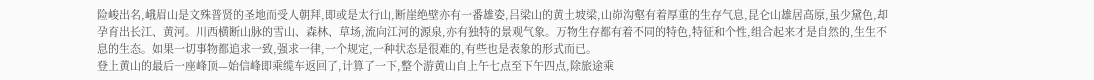险峻出名,峨眉山是文殊普贤的圣地而受人朝拜,即或是太行山,断崖绝壁亦有一番雄姿,吕梁山的黄土坡梁,山峁沟壑有着厚重的生存气息,昆仑山雄居高原,虽少黛色,却孕育出长江、黄河。川西横断山脉的雪山、森林、草场,流向江河的源泉,亦有独特的景观气象。万物生存都有着不同的特色,特征和个性,组合起来才是自然的,生生不息的生态。如果一切事物都追求一致,强求一律,一个规定,一种状态是很难的,有些也是表象的形式而已。
登上黄山的最后一座峰顶—始信峰即乘缆车返回了,计算了一下,整个游黄山自上午七点至下午四点,除旅途乘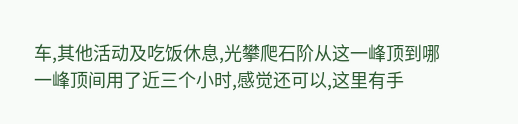车,其他活动及吃饭休息,光攀爬石阶从这一峰顶到哪一峰顶间用了近三个小时,感觉还可以,这里有手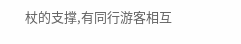杖的支撑,有同行游客相互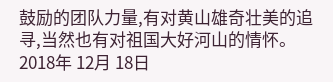鼓励的团队力量,有对黄山雄奇壮美的追寻,当然也有对祖国大好河山的情怀。
2018年 12月 18日